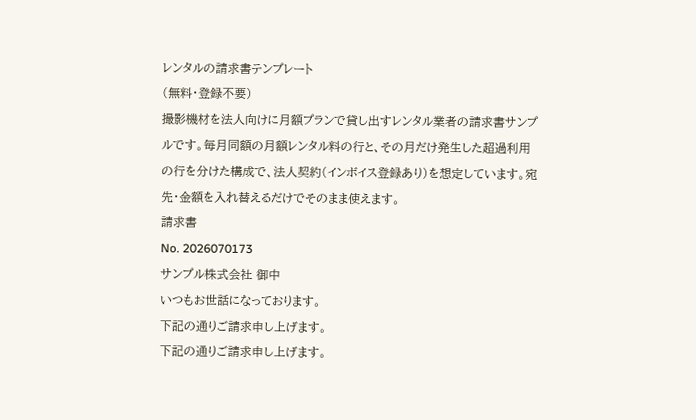レンタルの請求書テンプレート
(無料・登録不要)
撮影機材を法人向けに月額プランで貸し出すレンタル業者の請求書サンプルです。毎月同額の月額レンタル料の行と、その月だけ発生した超過利用の行を分けた構成で、法人契約(インボイス登録あり)を想定しています。宛先・金額を入れ替えるだけでそのまま使えます。
請求書
No. 2026070173
サンプル株式会社 御中
いつもお世話になっております。
下記の通りご請求申し上げます。
下記の通りご請求申し上げます。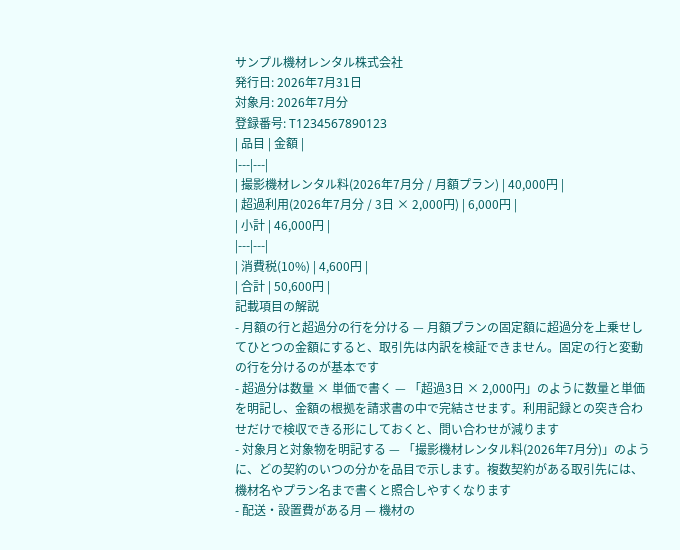サンプル機材レンタル株式会社
発行日: 2026年7月31日
対象月: 2026年7月分
登録番号: T1234567890123
| 品目 | 金額 |
|---|---|
| 撮影機材レンタル料(2026年7月分 / 月額プラン) | 40,000円 |
| 超過利用(2026年7月分 / 3日 × 2,000円) | 6,000円 |
| 小計 | 46,000円 |
|---|---|
| 消費税(10%) | 4,600円 |
| 合計 | 50,600円 |
記載項目の解説
- 月額の行と超過分の行を分ける — 月額プランの固定額に超過分を上乗せしてひとつの金額にすると、取引先は内訳を検証できません。固定の行と変動の行を分けるのが基本です
- 超過分は数量 × 単価で書く — 「超過3日 × 2,000円」のように数量と単価を明記し、金額の根拠を請求書の中で完結させます。利用記録との突き合わせだけで検収できる形にしておくと、問い合わせが減ります
- 対象月と対象物を明記する — 「撮影機材レンタル料(2026年7月分)」のように、どの契約のいつの分かを品目で示します。複数契約がある取引先には、機材名やプラン名まで書くと照合しやすくなります
- 配送・設置費がある月 — 機材の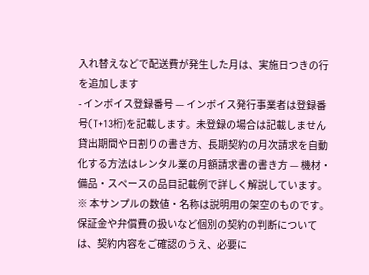入れ替えなどで配送費が発生した月は、実施日つきの行を追加します
- インボイス登録番号 — インボイス発行事業者は登録番号(T+13桁)を記載します。未登録の場合は記載しません
貸出期間や日割りの書き方、長期契約の月次請求を自動化する方法はレンタル業の月額請求書の書き方 — 機材・備品・スペースの品目記載例で詳しく解説しています。
※ 本サンプルの数値・名称は説明用の架空のものです。保証金や弁償費の扱いなど個別の契約の判断については、契約内容をご確認のうえ、必要に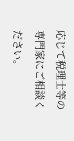応じて税理士等の専門家にご相談ください。